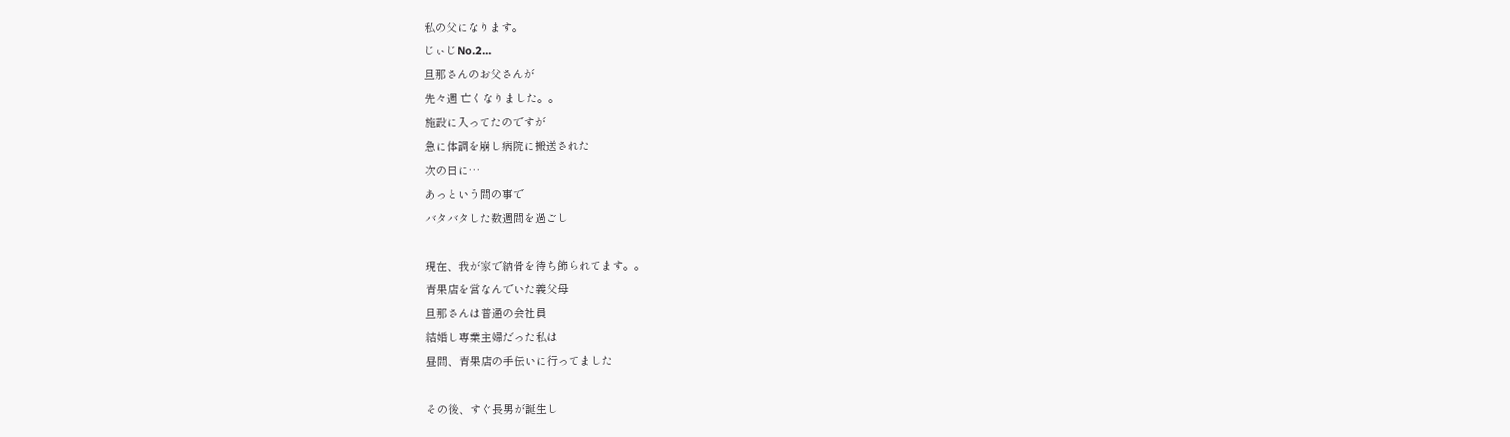私の父になります。
じぃじNo.2…
旦那さんのお父さんが
先々週 亡くなりました。。
施設に入ってたのですが
急に体調を崩し病院に搬送された
次の日に…
あっという間の事で
バタバタした数週間を過ごし

現在、我が家で納骨を待ち飾られてます。。
青果店を営なんでいた義父母
旦那さんは普通の会社員
結婚し専業主婦だった私は
昼間、青果店の手伝いに行ってました

その後、すぐ長男が誕生し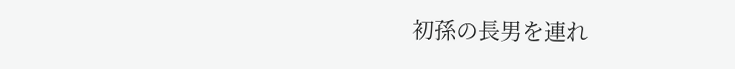初孫の長男を連れ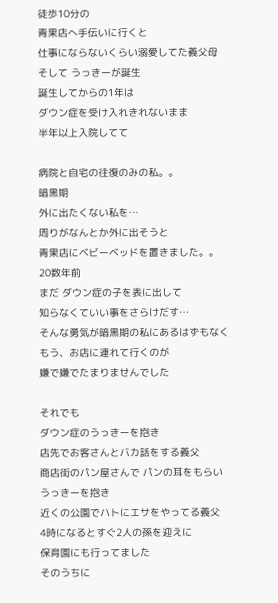徒歩10分の
青果店へ手伝いに行くと
仕事にならないくらい溺愛してた義父母
そして うっきーが誕生
誕生してからの1年は
ダウン症を受け入れきれないまま
半年以上入院してて

病院と自宅の往復のみの私。。
暗黒期
外に出たくない私を…
周りがなんとか外に出そうと
青果店にベビーベッドを置きました。。
20数年前
まだ ダウン症の子を表に出して
知らなくていい事をさらけだす…
そんな勇気が暗黒期の私にあるはずもなく
もう、お店に連れて行くのが
嫌で嫌でたまりませんでした

それでも
ダウン症のうっきーを抱き
店先でお客さんとバカ話をする義父
商店街のパン屋さんで パンの耳をもらい
うっきーを抱き
近くの公園でハトにエサをやってる義父
4時になるとすぐ2人の孫を迎えに
保育園にも行ってました
そのうちに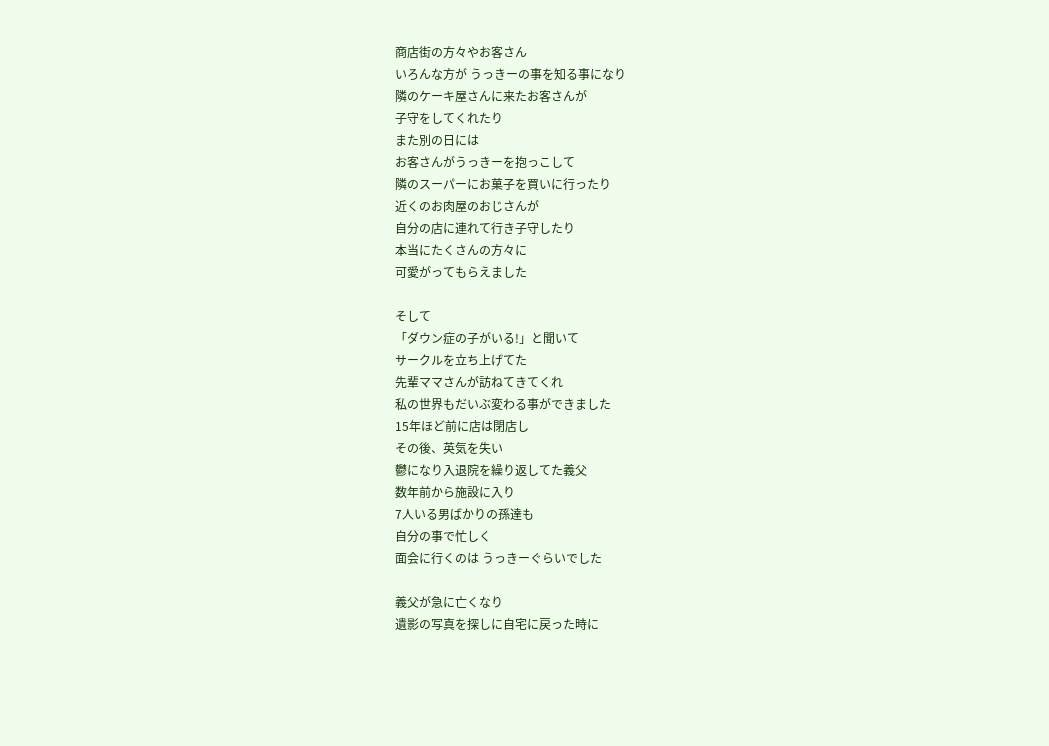商店街の方々やお客さん
いろんな方が うっきーの事を知る事になり
隣のケーキ屋さんに来たお客さんが
子守をしてくれたり
また別の日には
お客さんがうっきーを抱っこして
隣のスーパーにお菓子を買いに行ったり
近くのお肉屋のおじさんが
自分の店に連れて行き子守したり
本当にたくさんの方々に
可愛がってもらえました

そして
「ダウン症の子がいる!」と聞いて
サークルを立ち上げてた
先輩ママさんが訪ねてきてくれ
私の世界もだいぶ変わる事ができました
15年ほど前に店は閉店し
その後、英気を失い
鬱になり入退院を繰り返してた義父
数年前から施設に入り
7人いる男ばかりの孫達も
自分の事で忙しく
面会に行くのは うっきーぐらいでした

義父が急に亡くなり
遺影の写真を探しに自宅に戻った時に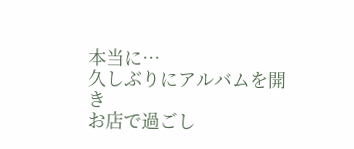本当に…
久しぶりにアルバムを開き
お店で過ごし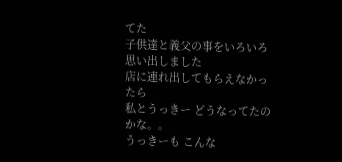てた
子供達と義父の事をいろいろ思い出しました
店に連れ出してもらえなかったら
私とうっきー どうなってたのかな。。
うっきーも こんな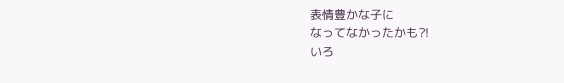表情豊かな子に
なってなかったかも⁈
いろ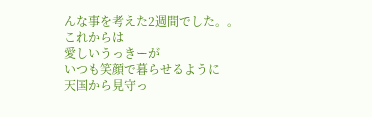んな事を考えた2週間でした。。
これからは
愛しいうっきーが
いつも笑顔で暮らせるように
天国から見守っ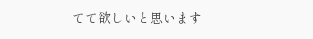てて欲しいと思います